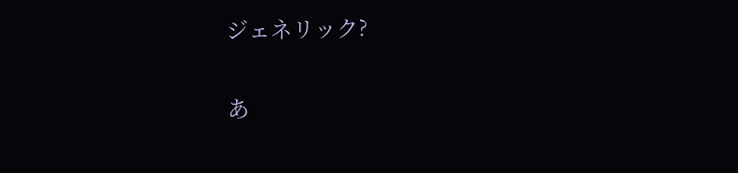ジェネリック?

あ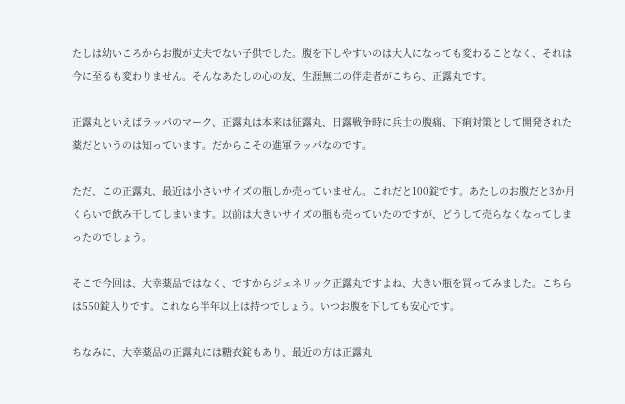たしは幼いころからお腹が丈夫でない子供でした。腹を下しやすいのは大人になっても変わることなく、それは今に至るも変わりません。そんなあたしの心の友、生涯無二の伴走者がこちら、正露丸です。

正露丸といえばラッパのマーク、正露丸は本来は征露丸、日露戦争時に兵士の腹痛、下痢対策として開発された薬だというのは知っています。だからこその進軍ラッパなのです。

ただ、この正露丸、最近は小さいサイズの瓶しか売っていません。これだと100錠です。あたしのお腹だと3か月くらいで飲み干してしまいます。以前は大きいサイズの瓶も売っていたのですが、どうして売らなくなってしまったのでしょう。

そこで今回は、大幸薬品ではなく、ですからジェネリック正露丸ですよね、大きい瓶を買ってみました。こちらは550錠入りです。これなら半年以上は持つでしょう。いつお腹を下しても安心です。

ちなみに、大幸薬品の正露丸には糖衣錠もあり、最近の方は正露丸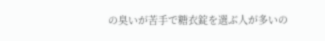の臭いが苦手で糖衣錠を選ぶ人が多いの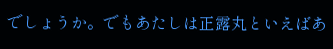でしょうか。でもあたしは正露丸といえばあ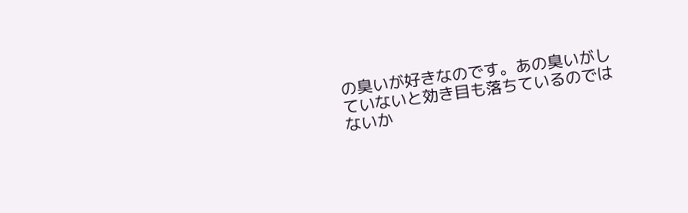の臭いが好きなのです。あの臭いがしていないと効き目も落ちているのではないか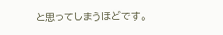と思ってしまうほどです。